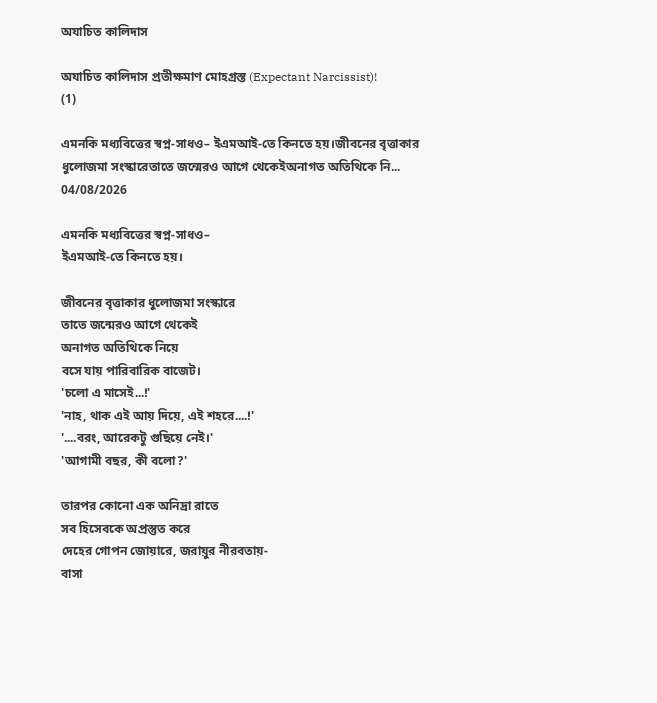অযাচিত কালিদাস

অযাচিত কালিদাস প্রতীক্ষমাণ মোহগ্রস্ত (Expectant Narcissist)!
(1)

এমনকি মধ্যবিত্তের স্বপ্ন-সাধও– ইএমআই-তে কিনতে হয়।জীবনের বৃত্তাকার ধুলোজমা সংস্কারেতাতে জন্মেরও আগে থেকেইঅনাগত অতিথিকে নি...
04/08/2026

এমনকি মধ্যবিত্তের স্বপ্ন-সাধও–
ইএমআই-তে কিনতে হয়।

জীবনের বৃত্তাকার ধুলোজমা সংস্কারে
তাতে জন্মেরও আগে থেকেই
অনাগত অতিথিকে নিয়ে
বসে যায় পারিবারিক বাজেট।
'চলো এ মাসেই...!'
'নাহ, থাক এই আয় দিয়ে, এই শহরে....!'
'....বরং, আরেকটু গুছিয়ে নেই।'
'আগামী বছর, কী বলো?'

তারপর কোনো এক অনিদ্রা রাতে
সব হিসেবকে অপ্রস্তুত করে
দেহের গোপন জোয়ারে, জরায়ুর নীরবতায়-
বাসা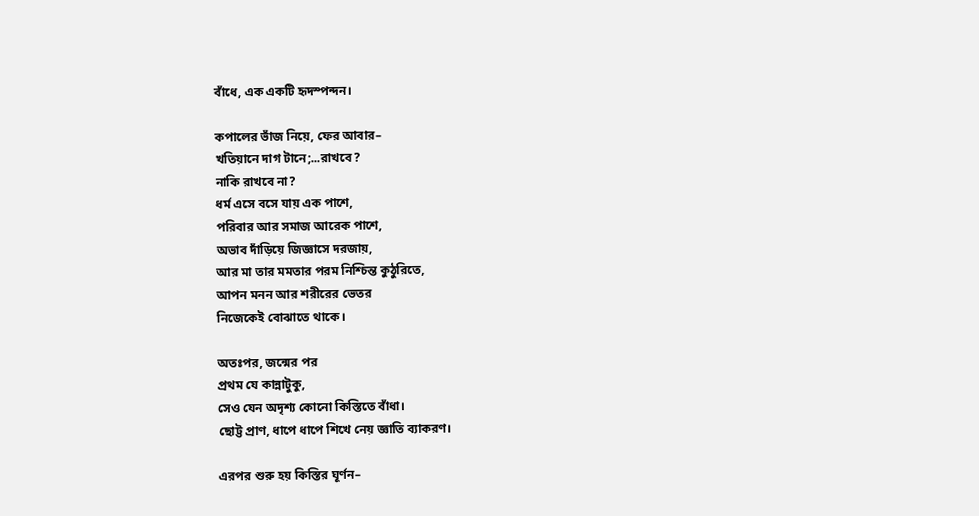বাঁধে, এক একটি হৃদস্পন্দন।

কপালের ভাঁজ নিয়ে, ফের আবার–
খতিয়ানে দাগ টানে;...রাখবে?
নাকি রাখবে না?
ধর্ম এসে বসে যায় এক পাশে,
পরিবার আর সমাজ আরেক পাশে,
অভাব দাঁড়িয়ে জিজ্ঞাসে দরজায়,
আর মা তার মমতার পরম নিশ্চিন্ত কুঠুরিতে,
আপন মনন আর শরীরের ভেতর
নিজেকেই বোঝাতে থাকে।

অতঃপর, জন্মের পর
প্রথম যে কান্নাটুকু,
সেও যেন অদৃশ্য কোনো কিস্তিতে বাঁধা।
ছোট্ট প্রাণ, ধাপে ধাপে শিখে নেয় জ্ঞাতি ব্যাকরণ।

এরপর শুরু হয় কিস্তির ঘূর্ণন–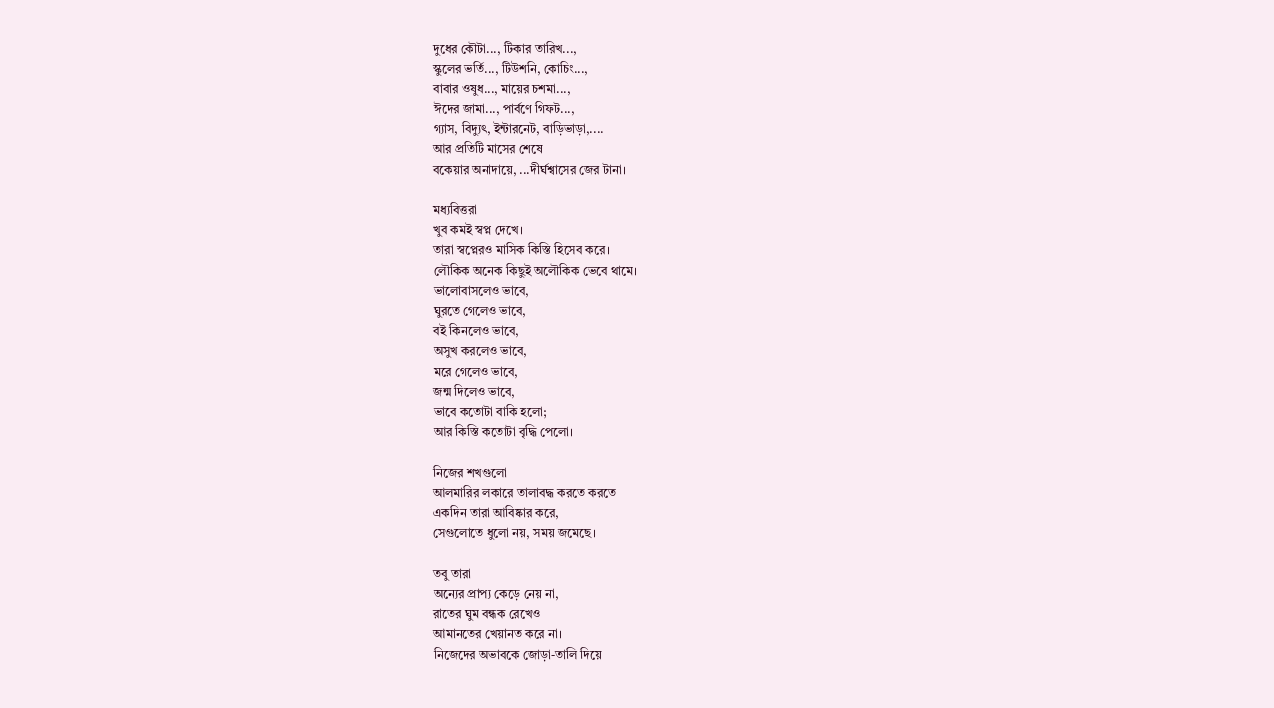দুধের কৌটা..., টিকার তারিখ...,
স্কুলের ভর্তি..., টিউশনি, কোচিং...,
বাবার ওষুধ..., মায়ের চশমা...,
ঈদের জামা..., পার্বণে গিফট...,
গ্যাস, বিদ্যুৎ, ইন্টারনেট, বাড়িভাড়া,....
আর প্রতিটি মাসের শেষে
বকেয়ার অনাদায়ে, ...দীর্ঘশ্বাসের জের টানা।

মধ্যবিত্তরা
খুব কমই স্বপ্ন দেখে।
তারা স্বপ্নেরও মাসিক কিস্তি হিসেব করে।
লৌকিক অনেক কিছুই অলৌকিক ভেবে থামে।
ভালোবাসলেও ভাবে,
ঘুরতে গেলেও ভাবে,
বই কিনলেও ভাবে,
অসুখ করলেও ভাবে,
মরে গেলেও ভাবে,
জন্ম দিলেও ভাবে,
ভাবে কতোটা বাকি হলো;
আর কিস্তি কতোটা বৃদ্ধি পেলো।

নিজের শখগুলো
আলমারির লকারে তালাবদ্ধ করতে করতে
একদিন তারা আবিষ্কার করে,
সেগুলোতে ধুলো নয়, সময় জমেছে।

তবু তারা
অন্যের প্রাপ্য কেড়ে নেয় না,
রাতের ঘুম বন্ধক রেখেও
আমানতের খেয়ানত করে না।
নিজেদের অভাবকে জোড়া-তালি দিয়ে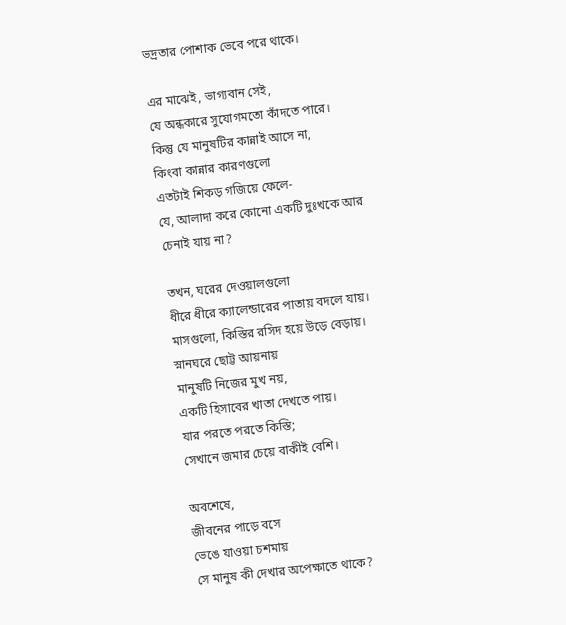ভদ্রতার পোশাক ভেবে পরে থাকে।

এর মাঝেই, ভাগ্যবান সেই,
যে অন্ধকারে সুযোগমতো কাঁদতে পারে।
কিন্তু যে মানুষটির কান্নাই আসে না,
কিংবা কান্নার কারণগুলো
এতটাই শিকড় গজিয়ে ফেলে-
যে, আলাদা করে কোনো একটি দুঃখকে আর
চেনাই যায় না?

তখন, ঘরের দেওয়ালগুলো
ধীরে ধীরে ক্যালেন্ডারের পাতায় বদলে যায়।
মাসগুলো, কিস্তির রসিদ হয়ে উড়ে বেড়ায়।
স্নানঘরে ছোট্ট আয়নায়
মানুষটি নিজের মুখ নয়,
একটি হিসাবের খাতা দেখতে পায়।
যার পরতে পরতে কিস্তি;
সেখানে জমার চেয়ে বাকীই বেশি।

অবশেষে,
জীবনের পাড়ে বসে
ভেঙে যাওয়া চশমায়
সে মানুষ কী দেখার অপেক্ষাতে থাকে?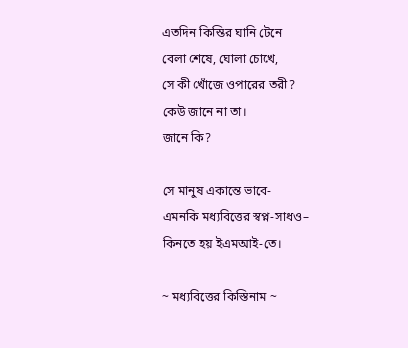এতদিন কিস্তির ঘানি টেনে
বেলা শেষে, ঘোলা চোখে,
সে কী খোঁজে ওপারের তরী?
কেউ জানে না তা।
জানে কি?

সে মানুষ একান্তে ভাবে-
এমনকি মধ্যবিত্তের স্বপ্ন-সাধও–
কিনতে হয় ইএমআই-তে।

~ মধ্যবিত্তের কিস্তিনাম ~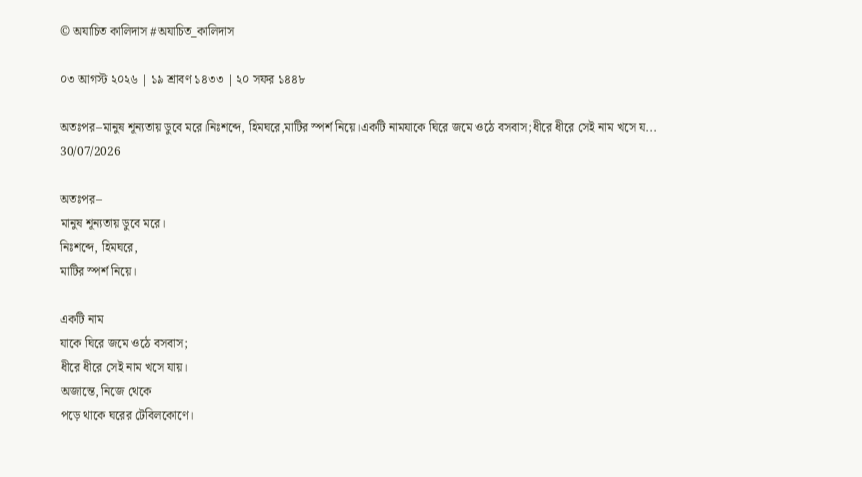© অযাচিত কালিদাস #অযাচিত_কালিদাস

০৩ আগস্ট ২০২৬ | ১৯ শ্রাবণ ১৪৩৩ | ২০ সফর ১৪৪৮

অতঃপর–মানুষ শূন্যতায় ডুবে মরে।নিঃশব্দে, হিমঘরে,মাটির স্পর্শ নিয়ে।একটি নামযাকে ঘিরে জমে ওঠে বসবাস;ধীরে ধীরে সেই নাম খসে য...
30/07/2026

অতঃপর–
মানুষ শূন্যতায় ডুবে মরে।
নিঃশব্দে, হিমঘরে,
মাটির স্পর্শ নিয়ে।

একটি নাম
যাকে ঘিরে জমে ওঠে বসবাস;
ধীরে ধীরে সেই নাম খসে যায়।
অজান্তে, নিজে থেকে
পড়ে থাকে ঘরের টেবিলকোণে।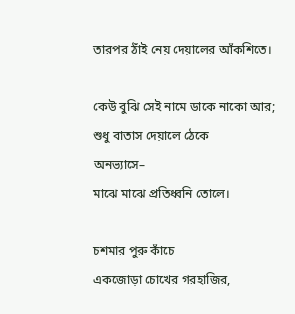তারপর ঠাঁই নেয় দেয়ালের আঁকশিতে।

কেউ বুঝি সেই নামে ডাকে নাকো আর;
শুধু বাতাস দেয়ালে ঠেকে
অনভ্যাসে–
মাঝে মাঝে প্রতিধ্বনি তোলে।

চশমার পুরু কাঁচে
একজোড়া চোখের গরহাজির,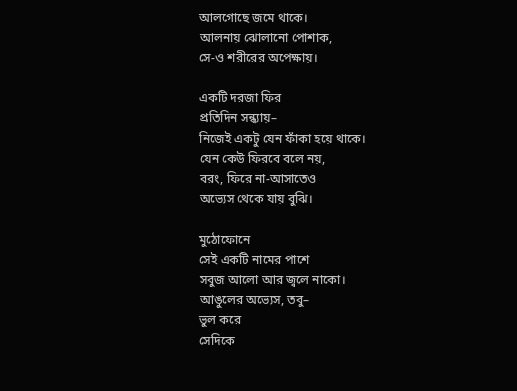আলগোছে জমে থাকে।
আলনায় ঝোলানো পোশাক,
সে-ও শরীরের অপেক্ষায়।

একটি দরজা ফির
প্রতিদিন সন্ধ্যায়–
নিজেই একটু যেন ফাঁকা হয়ে থাকে।
যেন কেউ ফিরবে বলে নয়,
বরং, ফিরে না-আসাতেও
অভ্যেস থেকে যায় বুঝি।

মুঠোফোনে
সেই একটি নামের পাশে
সবুজ আলো আর জ্বলে নাকো।
আঙুলের অভ্যেস, তবু–
ভুল করে
সেদিকে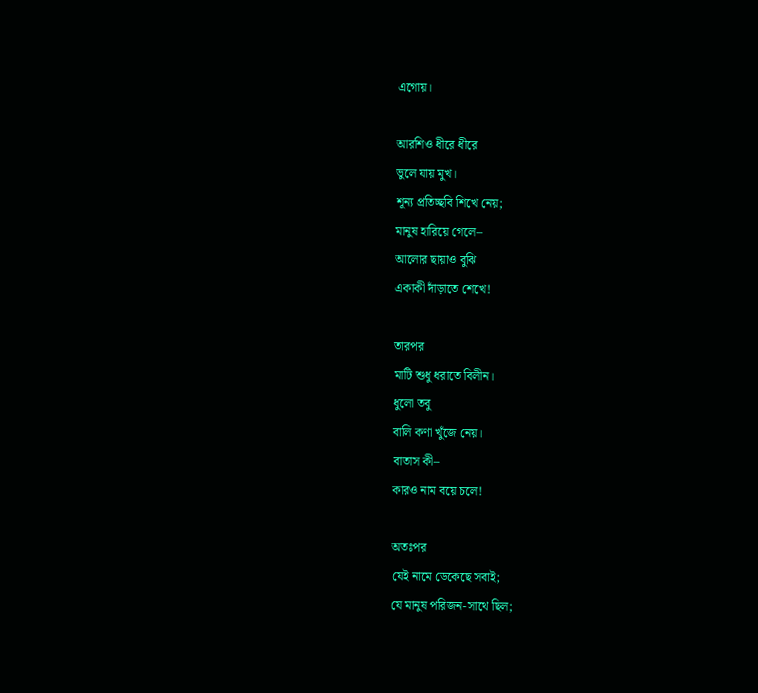এগোয়।

আরশিও ধীরে ধীরে
ভুলে যায় মুখ।
শূন্য প্রতিচ্ছবি শিখে নেয়;
মানুষ হারিয়ে গেলে–
আলোর ছায়াও বুঝি
একাকী দাঁড়াতে শেখে!

তারপর
মাটি শুধু ধরাতে বিলীন।
ধুলো তবু
বালি কণা খুঁজে নেয়।
বাতাস কী–
কারও নাম বয়ে চলে!

অতঃপর
যেই নামে ডেকেছে সবাই;
যে মানুষ পরিজন-সাথে ছিল;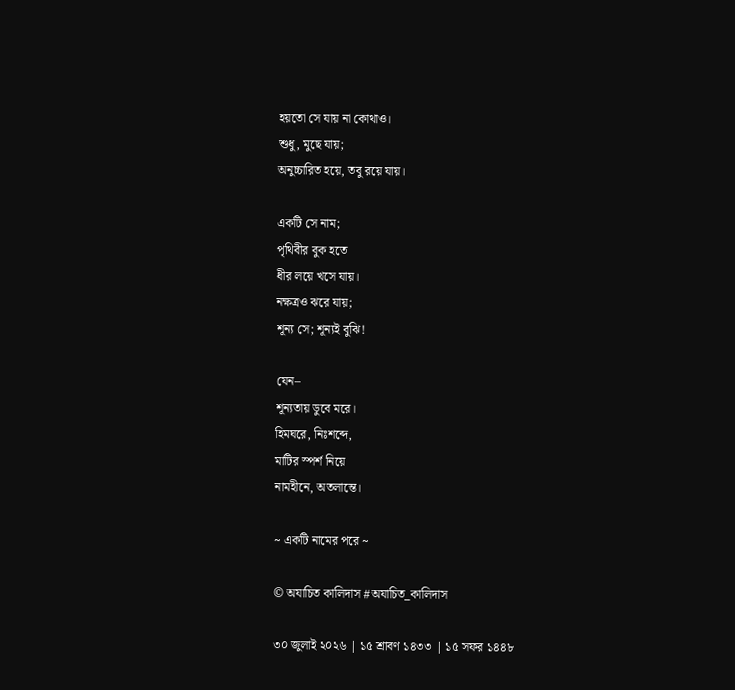হয়তো সে যায় না কোথাও।
শুধু, মুছে যায়;
অনুচ্চারিত হয়ে, তবু রয়ে যায়।

একটি সে নাম;
পৃথিবীর বুক হতে
ধীর লয়ে খসে যায়।
নক্ষত্রও ঝরে যায়;
শূন্য সে; শূন্যই বুঝি!

যেন–
শূন্যতায় ডুবে মরে।
হিমঘরে, নিঃশব্দে,
মাটির স্পর্শ নিয়ে
নামহীনে, অতলান্তে।

~ একটি নামের পরে ~

© অযাচিত কালিদাস #অযাচিত_কালিদাস

৩০ জুলাই ২০২৬ | ১৫ শ্রাবণ ১৪৩৩ | ১৫ সফর ১৪৪৮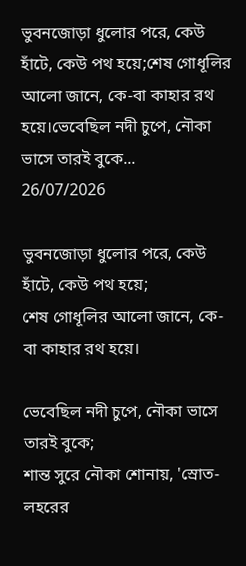ভুবনজোড়া ধুলোর পরে, কেউ হাঁটে, কেউ পথ হয়ে;শেষ গোধূলির আলো জানে, কে-বা কাহার রথ হয়ে।ভেবেছিল নদী চুপে, নৌকা ভাসে তারই বুকে...
26/07/2026

ভুবনজোড়া ধুলোর পরে, কেউ হাঁটে, কেউ পথ হয়ে;
শেষ গোধূলির আলো জানে, কে-বা কাহার রথ হয়ে।

ভেবেছিল নদী চুপে, নৌকা ভাসে তারই বুকে;
শান্ত সুরে নৌকা শোনায়, 'স্রোত-লহরের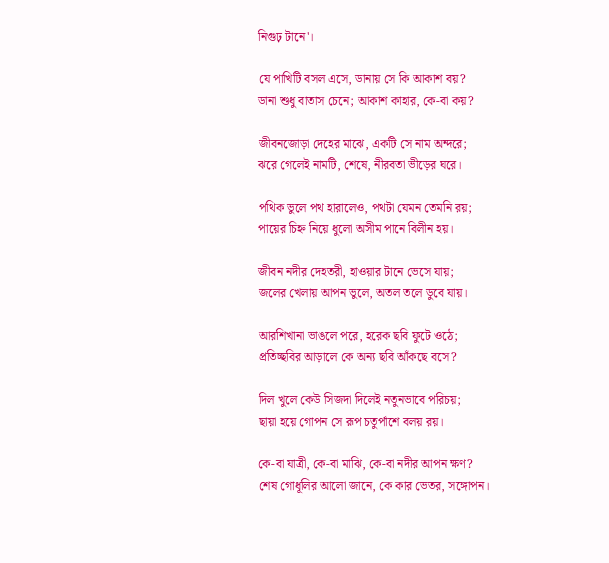নিগুঢ় টানে'।

যে পাখিটি বসল এসে, ডানায় সে কি আকাশ বয়?
ডানা শুধু বাতাস চেনে; আকাশ কাহার, কে-বা কয়?

জীবনজোড়া দেহের মাঝে, একটি সে নাম অন্দরে;
ঝরে গেলেই নামটি, শেষে, নীরবতা ভীড়ের ঘরে।

পথিক ভুলে পথ হারালেও, পথটা যেমন তেমনি রয়;
পায়ের চিহ্ন নিয়ে ধুলো অসীম পানে বিলীন হয়।

জীবন নদীর দেহতরী, হাওয়ার টানে ভেসে যায়;
জলের খেলায় আপন ভুলে, অতল তলে ডুবে যায়।

আরশিখানা ভাঙলে পরে, হরেক ছবি ফুটে ওঠে;
প্রতিচ্ছবির আড়ালে কে অন্য ছবি আঁকছে বসে?

দিল খুলে কেউ সিজদা দিলেই নতুনভাবে পরিচয়;
ছায়া হয়ে গোপন সে রূপ চতুর্পাশে বলয় রয়।

কে-বা যাত্রী, কে-বা মাঝি, কে-বা নদীর আপন ক্ষণ?
শেষ গোধূলির আলো জানে, কে কার ভেতর, সঙ্গোপন।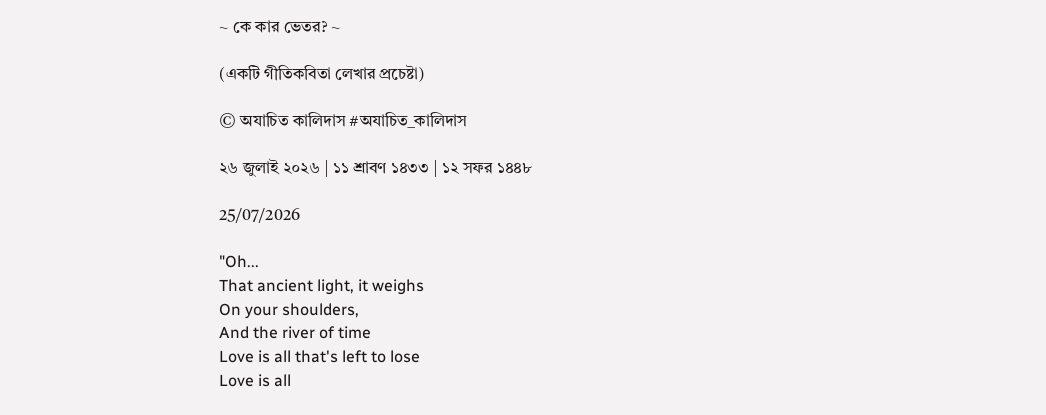~ কে কার ভেতর? ~

(একটি গীতিকবিতা লেখার প্রচেষ্টা)

© অযাচিত কালিদাস #অযাচিত_কালিদাস

২৬ জুলাই ২০২৬ | ১১ শ্রাবণ ১৪৩৩ | ১২ সফর ১৪৪৮

25/07/2026

"Oh...
That ancient light, it weighs
On your shoulders,
And the river of time
Love is all that's left to lose
Love is all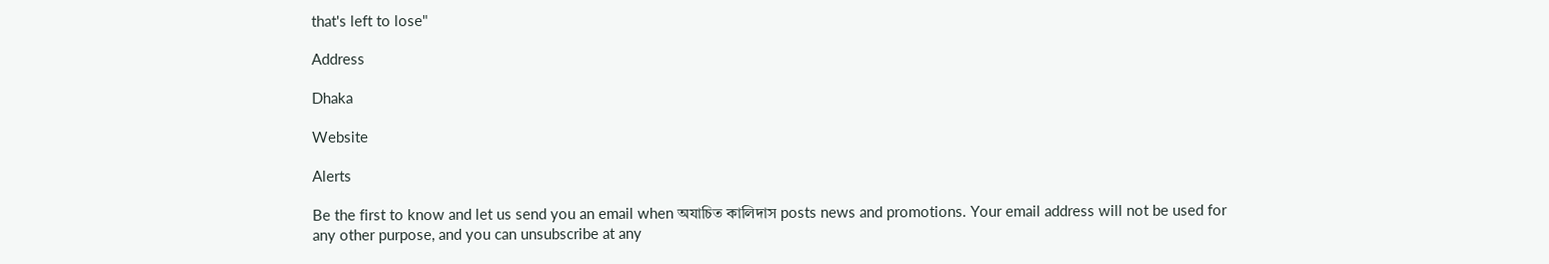that's left to lose"

Address

Dhaka

Website

Alerts

Be the first to know and let us send you an email when অযাচিত কালিদাস posts news and promotions. Your email address will not be used for any other purpose, and you can unsubscribe at any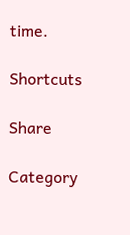time.

Shortcuts

Share

Category